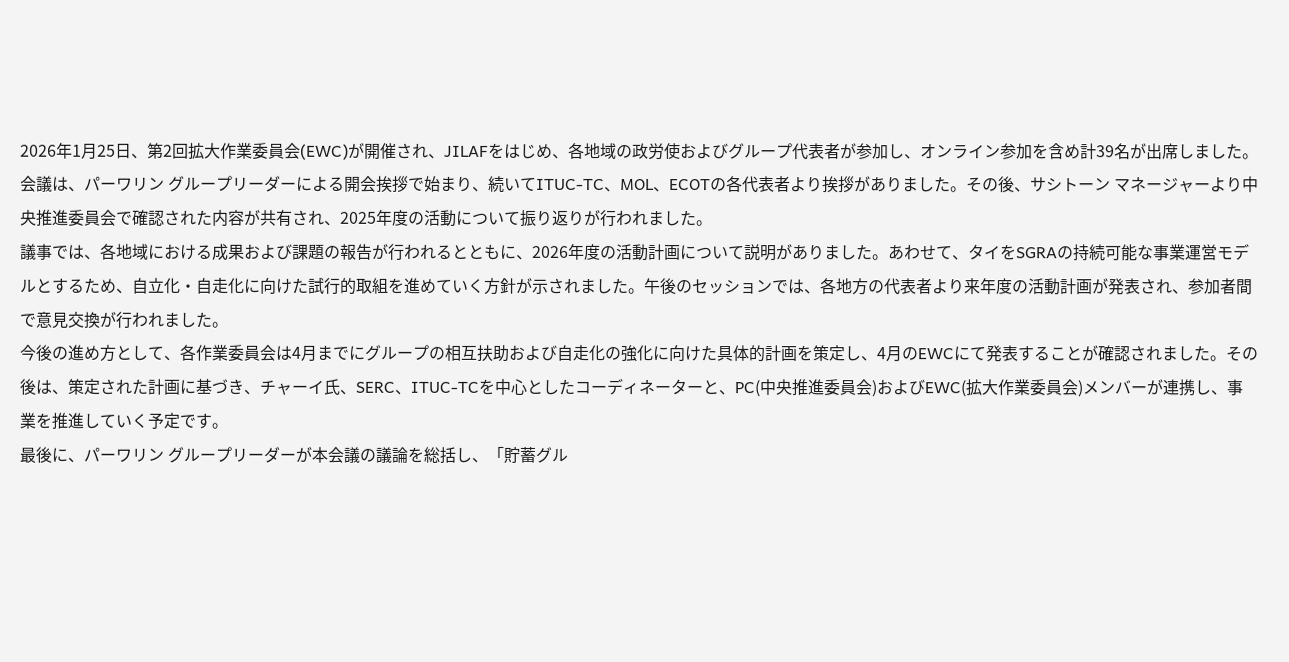2026年1月25日、第2回拡大作業委員会(EWC)が開催され、JILAFをはじめ、各地域の政労使およびグループ代表者が参加し、オンライン参加を含め計39名が出席しました。
会議は、パーワリン グループリーダーによる開会挨拶で始まり、続いてITUC-TC、MOL、ECOTの各代表者より挨拶がありました。その後、サシトーン マネージャーより中央推進委員会で確認された内容が共有され、2025年度の活動について振り返りが行われました。
議事では、各地域における成果および課題の報告が行われるとともに、2026年度の活動計画について説明がありました。あわせて、タイをSGRAの持続可能な事業運営モデルとするため、自立化・自走化に向けた試行的取組を進めていく方針が示されました。午後のセッションでは、各地方の代表者より来年度の活動計画が発表され、参加者間で意見交換が行われました。
今後の進め方として、各作業委員会は4月までにグループの相互扶助および自走化の強化に向けた具体的計画を策定し、4月のEWCにて発表することが確認されました。その後は、策定された計画に基づき、チャーイ氏、SERC、ITUC-TCを中心としたコーディネーターと、PC(中央推進委員会)およびEWC(拡大作業委員会)メンバーが連携し、事業を推進していく予定です。
最後に、パーワリン グループリーダーが本会議の議論を総括し、「貯蓄グル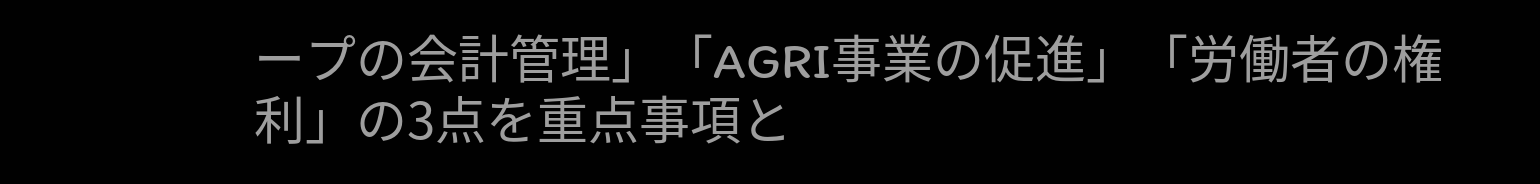ープの会計管理」「AGRI事業の促進」「労働者の権利」の3点を重点事項と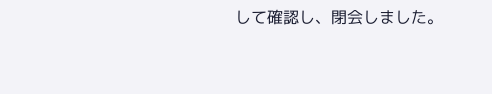して確認し、閉会しました。